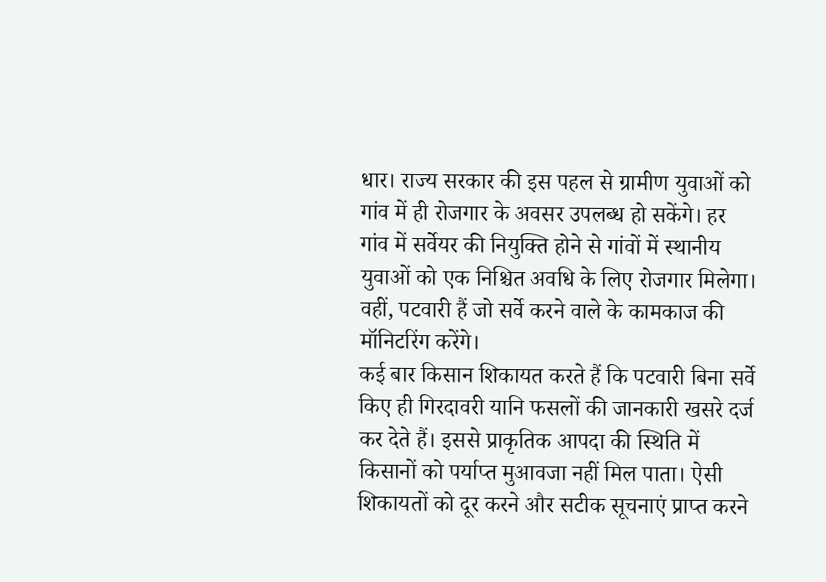धार। राज्य सरकार की इस पहल से ग्रामीण युवाओं को गांव में ही रोजगार के अवसर उपलब्ध हो सकेंगे। हर गांव में सर्वेयर की नियुक्ति होने से गांवों में स्थानीय युवाओं को एक निश्चित अवधि के लिए रोजगार मिलेगा। वहीं, पटवारी हैं जो सर्वे करने वाले के कामकाज की मॉनिटरिंग करेंगे।
कई बार किसान शिकायत करते हैं कि पटवारी बिना सर्वे किए ही गिरदावरी यानि फसलों की जानकारी खसरे दर्ज कर देते हैं। इससे प्राकृतिक आपदा की स्थिति में किसानों को पर्याप्त मुआवजा नहीं मिल पाता। ऐसी शिकायतों को दूर करने और सटीक सूचनाएं प्राप्त करने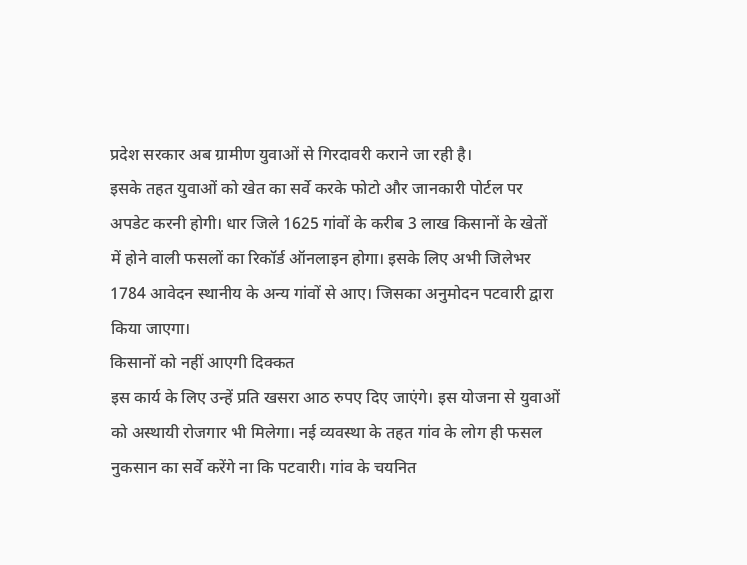प्रदेश सरकार अब ग्रामीण युवाओं से गिरदावरी कराने जा रही है।
इसके तहत युवाओं को खेत का सर्वे करके फोटो और जानकारी पोर्टल पर अपडेट करनी होगी। धार जिले 1625 गांवों के करीब 3 लाख किसानों के खेतों में होने वाली फसलों का रिकॉर्ड ऑनलाइन होगा। इसके लिए अभी जिलेभर 1784 आवेदन स्थानीय के अन्य गांवों से आए। जिसका अनुमोदन पटवारी द्वारा किया जाएगा।
किसानों को नहीं आएगी दिक्कत
इस कार्य के लिए उन्हें प्रति खसरा आठ रुपए दिए जाएंगे। इस योजना से युवाओं को अस्थायी रोजगार भी मिलेगा। नई व्यवस्था के तहत गांव के लोग ही फसल नुकसान का सर्वे करेंगे ना कि पटवारी। गांव के चयनित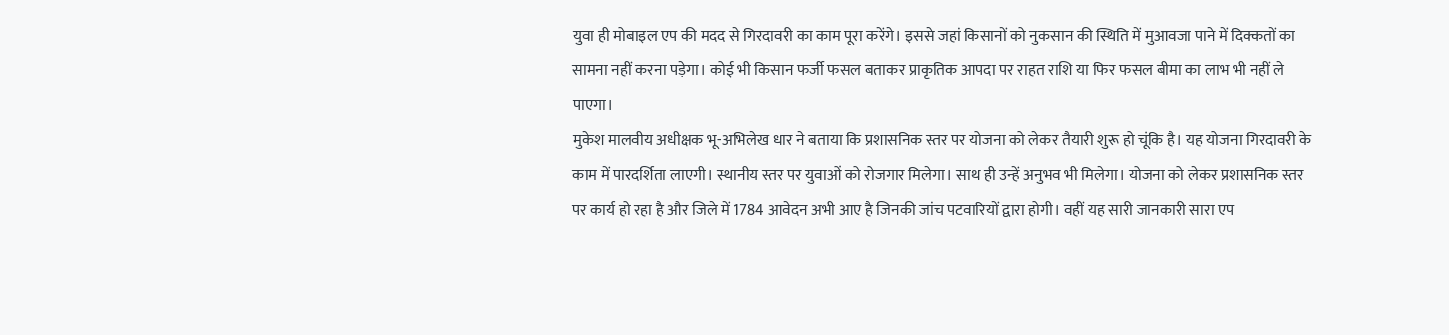युवा ही मोबाइल एप की मदद से गिरदावरी का काम पूरा करेंगे। इससे जहां किसानों को नुकसान की स्थिति में मुआवजा पाने में दिक्कतों का सामना नहीं करना पड़ेगा। कोई भी किसान फर्जी फसल बताकर प्राकृतिक आपदा पर राहत राशि या फिर फसल बीमा का लाभ भी नहीं ले पाएगा।
मुकेश मालवीय अधीक्षक भू-अभिलेख धार ने बताया कि प्रशासनिक स्तर पर योजना को लेकर तैयारी शुरू हो चूंकि है। यह योजना गिरदावरी के काम में पारदर्शिता लाएगी। स्थानीय स्तर पर युवाओं को रोजगार मिलेगा। साथ ही उन्हें अनुभव भी मिलेगा। योजना को लेकर प्रशासनिक स्तर पर कार्य हो रहा है और जिले में 1784 आवेदन अभी आए है जिनकी जांच पटवारियों द्वारा होगी। वहीं यह सारी जानकारी सारा एप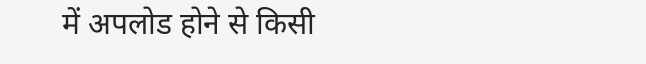में अपलोड होने से किसी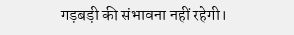गड़बड़ी की संभावना नहीं रहेगी।